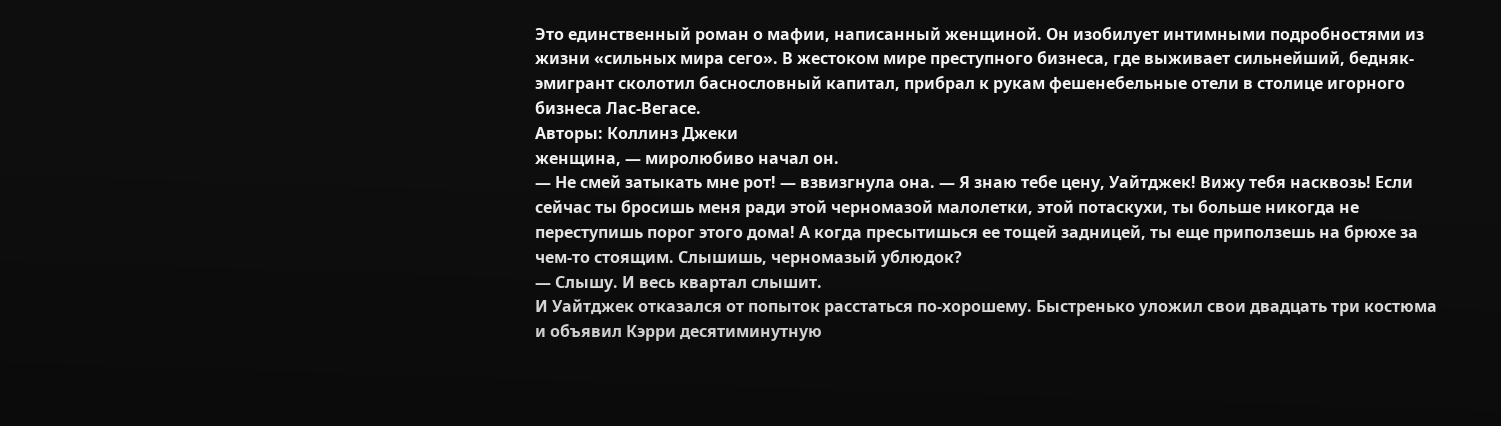Это единственный роман о мафии, написанный женщиной. Он изобилует интимными подробностями из жизни «сильных мира сего». В жестоком мире преступного бизнеса, где выживает сильнейший, бедняк-эмигрант сколотил баснословный капитал, прибрал к рукам фешенебельные отели в столице игорного бизнеса Лас-Вегасе.
Авторы: Коллинз Джеки
женщина, — миролюбиво начал он.
— Не смей затыкать мне рот! — взвизгнула она. — Я знаю тебе цену, Уайтджек! Вижу тебя насквозь! Если сейчас ты бросишь меня ради этой черномазой малолетки, этой потаскухи, ты больше никогда не переступишь порог этого дома! А когда пресытишься ее тощей задницей, ты еще приползешь на брюхе за чем-то стоящим. Слышишь, черномазый ублюдок?
— Слышу. И весь квартал слышит.
И Уайтджек отказался от попыток расстаться по-хорошему. Быстренько уложил свои двадцать три костюма и объявил Кэрри десятиминутную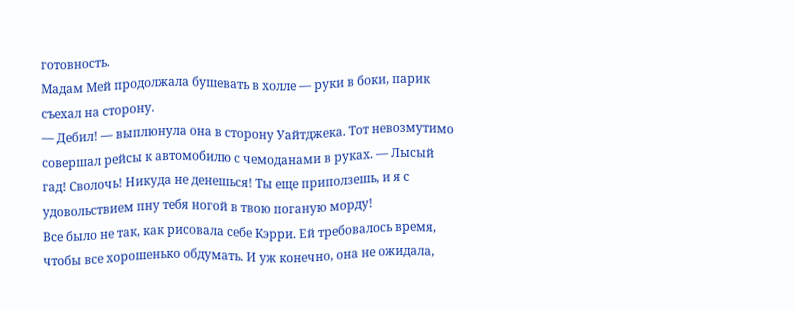готовность.
Мадам Мей продолжала бушевать в холле — руки в боки, парик съехал на сторону.
— Дебил! — выплюнула она в сторону Уайтджека. Тот невозмутимо совершал рейсы к автомобилю с чемоданами в руках. — Лысый гад! Сволочь! Никуда не денешься! Ты еще приползешь, и я с удовольствием пну тебя ногой в твою поганую морду!
Все было не так, как рисовала себе Кэрри. Ей требовалось время, чтобы все хорошенько обдумать. И уж конечно, она не ожидала,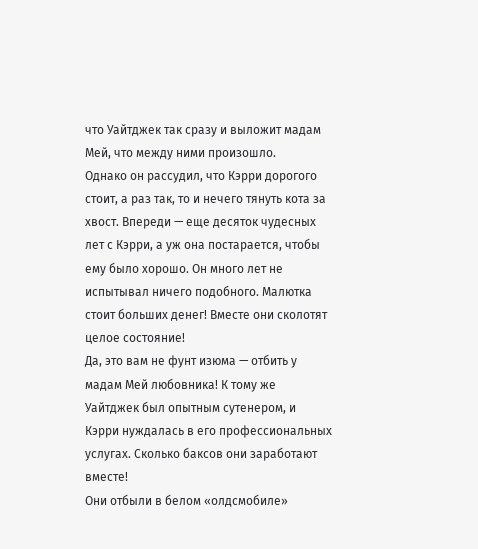что Уайтджек так сразу и выложит мадам Мей, что между ними произошло.
Однако он рассудил, что Кэрри дорогого стоит, а раз так, то и нечего тянуть кота за хвост. Впереди — еще десяток чудесных лет с Кэрри, а уж она постарается, чтобы ему было хорошо. Он много лет не испытывал ничего подобного. Малютка стоит больших денег! Вместе они сколотят целое состояние!
Да, это вам не фунт изюма — отбить у мадам Мей любовника! К тому же Уайтджек был опытным сутенером, и Кэрри нуждалась в его профессиональных услугах. Сколько баксов они заработают вместе!
Они отбыли в белом «олдсмобиле»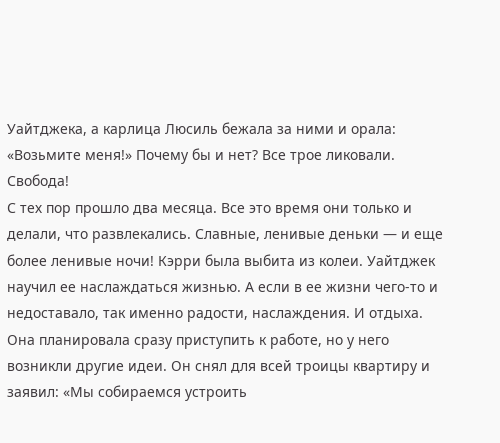Уайтджека, а карлица Люсиль бежала за ними и орала: «Возьмите меня!» Почему бы и нет? Все трое ликовали. Свобода!
С тех пор прошло два месяца. Все это время они только и делали, что развлекались. Славные, ленивые деньки — и еще более ленивые ночи! Кэрри была выбита из колеи. Уайтджек научил ее наслаждаться жизнью. А если в ее жизни чего-то и недоставало, так именно радости, наслаждения. И отдыха. Она планировала сразу приступить к работе, но у него возникли другие идеи. Он снял для всей троицы квартиру и заявил: «Мы собираемся устроить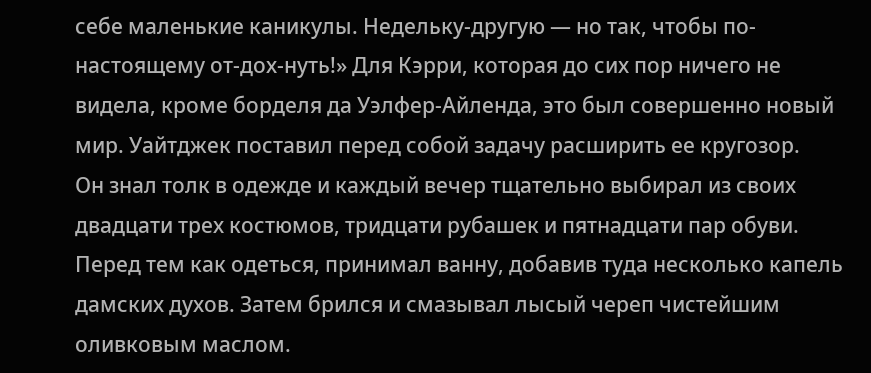себе маленькие каникулы. Недельку-другую — но так, чтобы по-настоящему от-дох-нуть!» Для Кэрри, которая до сих пор ничего не видела, кроме борделя да Уэлфер-Айленда, это был совершенно новый мир. Уайтджек поставил перед собой задачу расширить ее кругозор.
Он знал толк в одежде и каждый вечер тщательно выбирал из своих двадцати трех костюмов, тридцати рубашек и пятнадцати пар обуви. Перед тем как одеться, принимал ванну, добавив туда несколько капель дамских духов. Затем брился и смазывал лысый череп чистейшим оливковым маслом.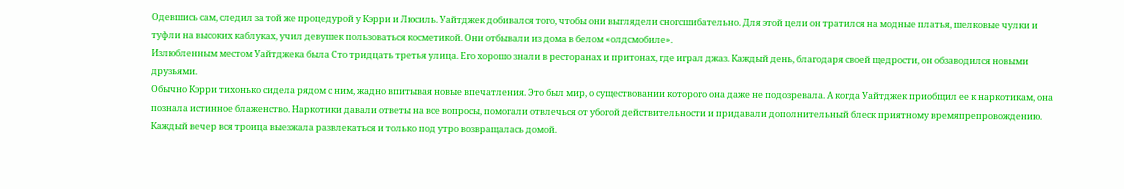Одевшись сам, следил за той же процедурой у Кэрри и Люсиль. Уайтджек добивался того, чтобы они выглядели сногсшибательно. Для этой цели он тратился на модные платья, шелковые чулки и туфли на высоких каблуках, учил девушек пользоваться косметикой. Они отбывали из дома в белом «олдсмобиле».
Излюбленным местом Уайтджека была Сто тридцать третья улица. Его хорошо знали в ресторанах и притонах, где играл джаз. Каждый день, благодаря своей щедрости, он обзаводился новыми друзьями.
Обычно Кэрри тихонько сидела рядом с ним, жадно впитывая новые впечатления. Это был мир, о существовании которого она даже не подозревала. А когда Уайтджек приобщил ее к наркотикам, она познала истинное блаженство. Наркотики давали ответы на все вопросы, помогали отвлечься от убогой действительности и придавали дополнительный блеск приятному времяпрепровождению.
Каждый вечер вся троица выезжала развлекаться и только под утро возвращалась домой.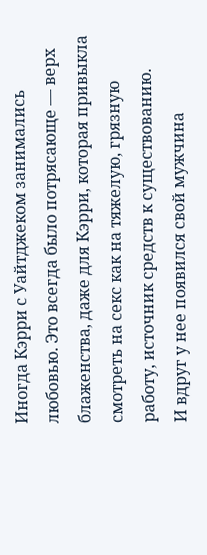Иногда Кэрри с Уайтджеком занимались любовью. Это всегда было потрясающе — верх блаженства, даже для Кэрри, которая привыкла смотреть на секс как на тяжелую, грязную работу, источник средств к существованию.
И вдруг у нее появился свой мужчина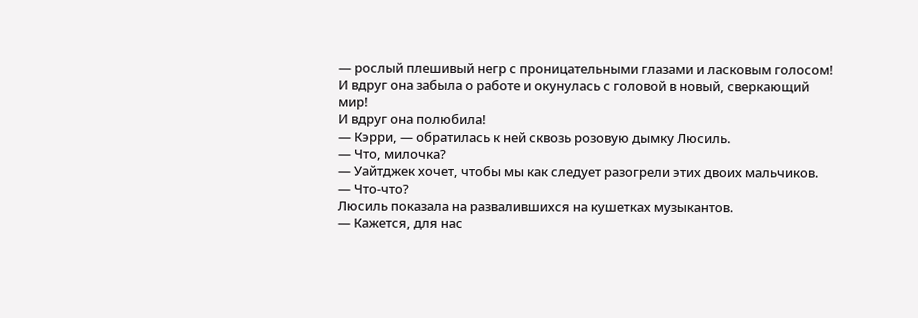— рослый плешивый негр с проницательными глазами и ласковым голосом!
И вдруг она забыла о работе и окунулась с головой в новый, сверкающий мир!
И вдруг она полюбила!
— Кэрри, — обратилась к ней сквозь розовую дымку Люсиль.
— Что, милочка?
— Уайтджек хочет, чтобы мы как следует разогрели этих двоих мальчиков.
— Что-что?
Люсиль показала на развалившихся на кушетках музыкантов.
— Кажется, для нас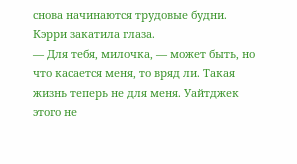снова начинаются трудовые будни.
Кэрри закатила глаза.
— Для тебя, милочка, — может быть, но что касается меня, то вряд ли. Такая жизнь теперь не для меня. Уайтджек этого не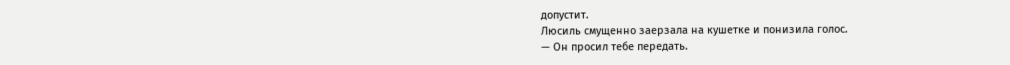допустит.
Люсиль смущенно заерзала на кушетке и понизила голос.
— Он просил тебе передать.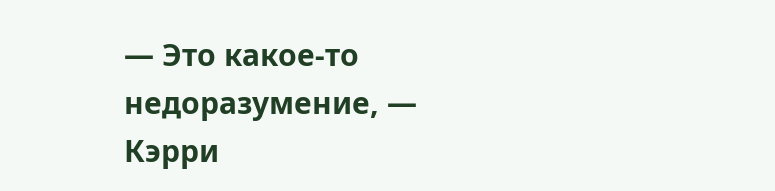— Это какое-то недоразумение, — Кэрри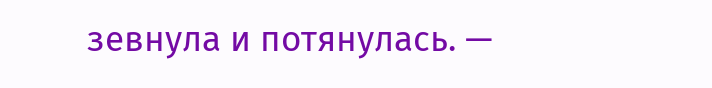зевнула и потянулась. —